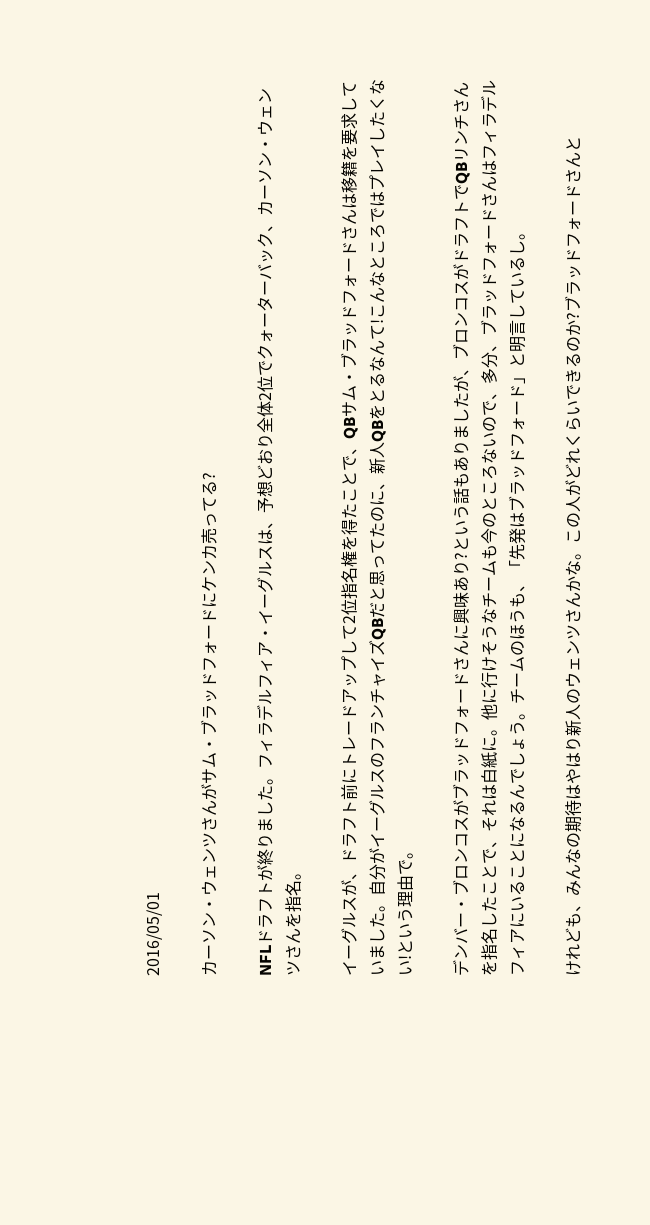2016/05/01

カーソン・ウェンツさんがサム・ブラッドフォードにケンカ売ってる?

NFLドラフトが終りました。フィラデルフィア・イーグルスは、予想どおり全体2位でクォーターバック、カーソン・ウェンツさんを指名。

イーグルスが、ドラフト前にトレードアップして2位指名権を得たことで、QBサム・ブラッドフォードさんは移籍を要求していました。自分がイーグルスのフランチャイズQBだと思ってたのに、新人QBをとるなんて!こんなところではプレイしたくない!という理由で。

デンバー・ブロンコスがブラッドフォードさんに興味あり?という話もありましたが、ブロンコスがドラフトでQBリンチさんを指名したことで、それは白紙に。他に行けそうなチームも今のところないので、多分、ブラッドフォードさんはフィラデルフィアにいることになるんでしょう。チームのほうも、「先発はブラッドフォード」と明言しているし。

けれども、みんなの期待はやはり新人のウェンツさんかな。この人がどれくらいできるのか?ブラッドフォードさんと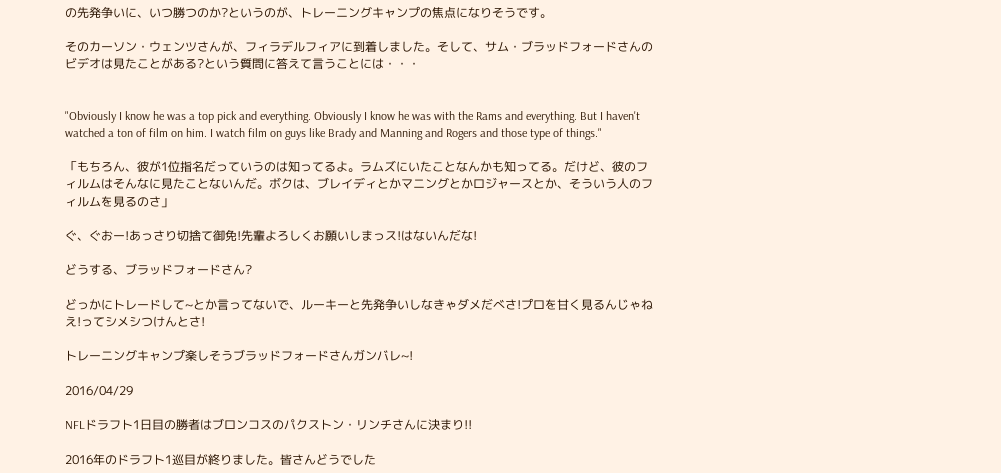の先発争いに、いつ勝つのか?というのが、トレーニングキャンプの焦点になりそうです。

そのカーソン・ウェンツさんが、フィラデルフィアに到着しました。そして、サム・ブラッドフォードさんのビデオは見たことがある?という質問に答えて言うことには・・・


"Obviously I know he was a top pick and everything. Obviously I know he was with the Rams and everything. But I haven't watched a ton of film on him. I watch film on guys like Brady and Manning and Rogers and those type of things."

「もちろん、彼が1位指名だっていうのは知ってるよ。ラムズにいたことなんかも知ってる。だけど、彼のフィルムはそんなに見たことないんだ。ボクは、ブレイディとかマニングとかロジャースとか、そういう人のフィルムを見るのさ」

ぐ、ぐおー!あっさり切捨て御免!先輩よろしくお願いしまっス!はないんだな!

どうする、ブラッドフォードさん?

どっかにトレードして~とか言ってないで、ルーキーと先発争いしなきゃダメだべさ!プロを甘く見るんじゃねえ!ってシメシつけんとさ!

トレーニングキャンプ楽しそうブラッドフォードさんガンバレ~!

2016/04/29

NFLドラフト1日目の勝者はブロンコスのパクストン・リンチさんに決まり!!

2016年のドラフト1巡目が終りました。皆さんどうでした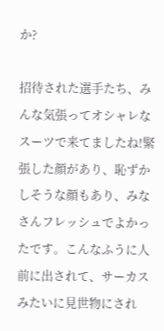か?

招待された選手たち、みんな気張ってオシャレなスーツで来てましたね!緊張した顔があり、恥ずかしそうな顔もあり、みなさんフレッシュでよかったです。こんなふうに人前に出されて、サーカスみたいに見世物にされ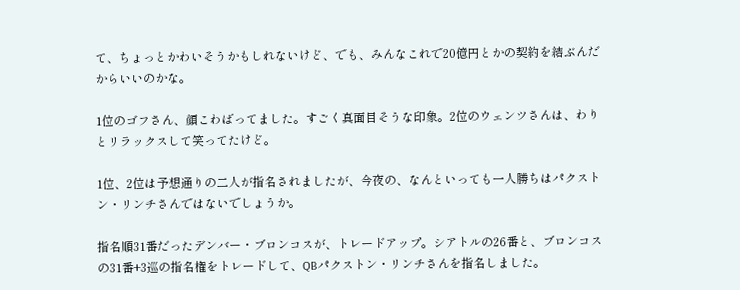て、ちょっとかわいそうかもしれないけど、でも、みんなこれで20億円とかの契約を結ぶんだからいいのかな。

1位のゴフさん、顔こわばってました。すごく真面目そうな印象。2位のウェンツさんは、わりとリラックスして笑ってたけど。

1位、2位は予想通りの二人が指名されましたが、今夜の、なんといっても一人勝ちはパクストン・リンチさんではないでしょうか。

指名順31番だったデンバー・ブロンコスが、トレードアップ。シアトルの26番と、ブロンコスの31番+3巡の指名権をトレードして、QBパクストン・リンチさんを指名しました。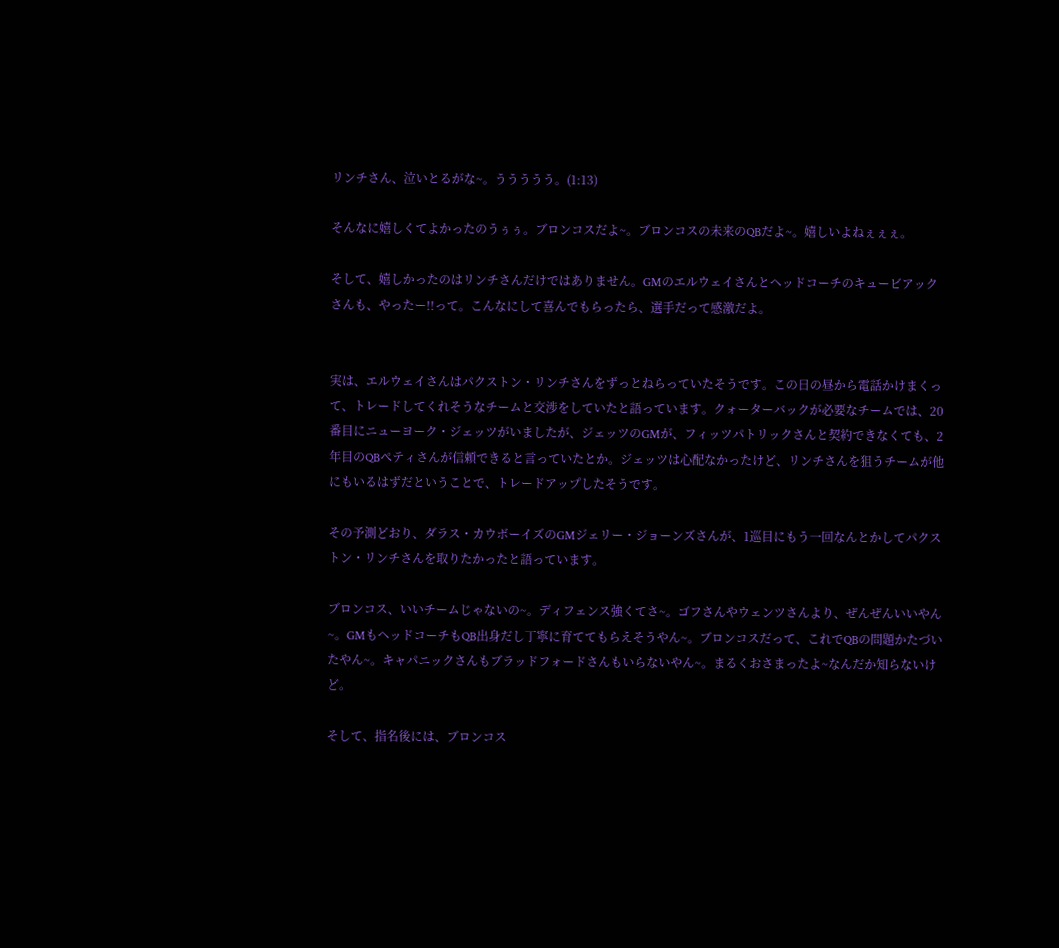リンチさん、泣いとるがな~。ううううう。(1:13)

そんなに嬉しくてよかったのうぅぅ。ブロンコスだよ~。ブロンコスの未来のQBだよ~。嬉しいよねぇぇぇ。

そして、嬉しかったのはリンチさんだけではありません。GMのエルウェイさんとヘッドコーチのキュービアックさんも、やったー!!って。こんなにして喜んでもらったら、選手だって感激だよ。


実は、エルウェイさんはパクストン・リンチさんをずっとねらっていたそうです。この日の昼から電話かけまくって、トレードしてくれそうなチームと交渉をしていたと語っています。クォーターバックが必要なチームでは、20番目にニューヨーク・ジェッツがいましたが、ジェッツのGMが、フィッツパトリックさんと契約できなくても、2年目のQBぺティさんが信頼できると言っていたとか。ジェッツは心配なかったけど、リンチさんを狙うチームが他にもいるはずだということで、トレードアップしたそうです。

その予測どおり、ダラス・カウボーイズのGMジェリー・ジョーンズさんが、1巡目にもう一回なんとかしてパクストン・リンチさんを取りたかったと語っています。

ブロンコス、いいチームじゃないの~。ディフェンス強くてさ~。ゴフさんやウェンツさんより、ぜんぜんいいやん~。GMもヘッドコーチもQB出身だし丁寧に育ててもらえそうやん~。ブロンコスだって、これでQBの問題かたづいたやん~。キャパニックさんもブラッドフォードさんもいらないやん~。まるくおさまったよ~なんだか知らないけど。

そして、指名後には、ブロンコス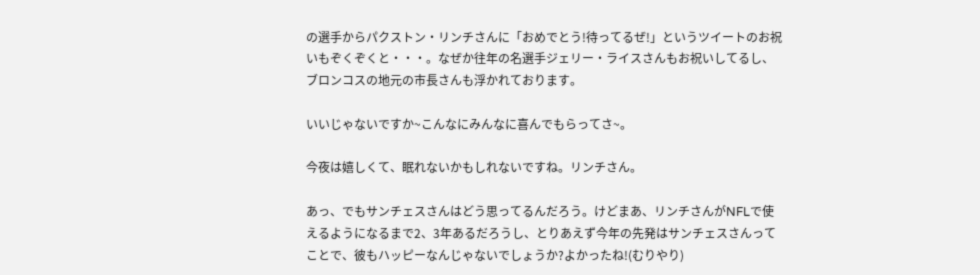の選手からパクストン・リンチさんに「おめでとう!待ってるぜ!」というツイートのお祝いもぞくぞくと・・・。なぜか往年の名選手ジェリー・ライスさんもお祝いしてるし、ブロンコスの地元の市長さんも浮かれております。

いいじゃないですか~こんなにみんなに喜んでもらってさ~。

今夜は嬉しくて、眠れないかもしれないですね。リンチさん。

あっ、でもサンチェスさんはどう思ってるんだろう。けどまあ、リンチさんがNFLで使えるようになるまで2、3年あるだろうし、とりあえず今年の先発はサンチェスさんってことで、彼もハッピーなんじゃないでしょうか?よかったね!(むりやり)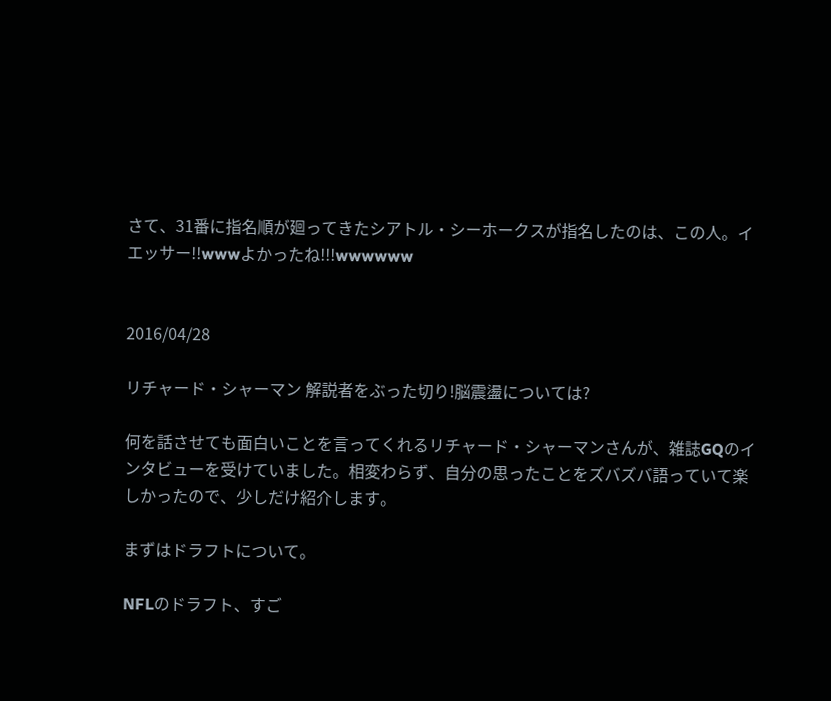さて、31番に指名順が廻ってきたシアトル・シーホークスが指名したのは、この人。イエッサー!!wwwよかったね!!!wwwwww


2016/04/28

リチャード・シャーマン 解説者をぶった切り!脳震盪については?

何を話させても面白いことを言ってくれるリチャード・シャーマンさんが、雑誌GQのインタビューを受けていました。相変わらず、自分の思ったことをズバズバ語っていて楽しかったので、少しだけ紹介します。

まずはドラフトについて。

NFLのドラフト、すご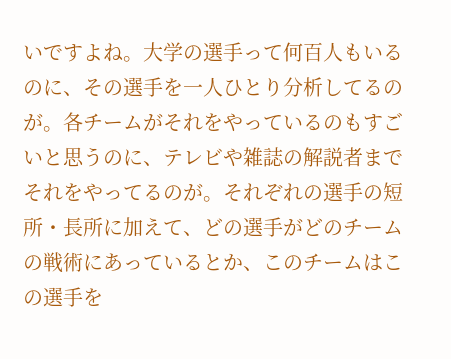いですよね。大学の選手って何百人もいるのに、その選手を一人ひとり分析してるのが。各チームがそれをやっているのもすごいと思うのに、テレビや雑誌の解説者までそれをやってるのが。それぞれの選手の短所・長所に加えて、どの選手がどのチームの戦術にあっているとか、このチームはこの選手を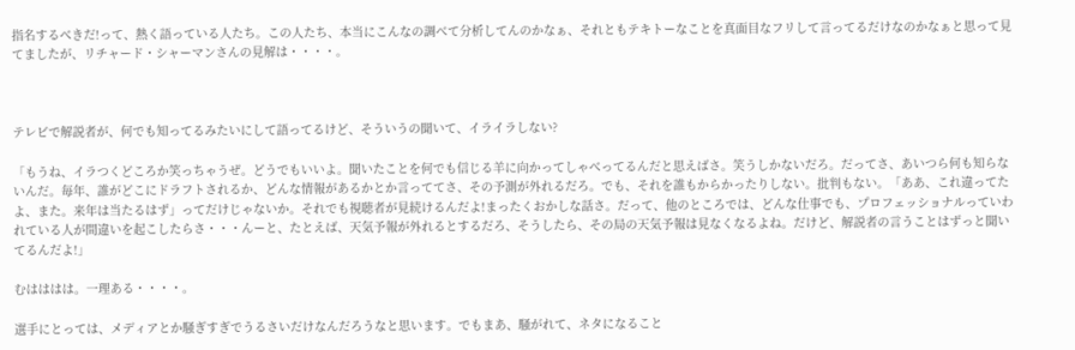指名するべきだ!って、熱く語っている人たち。この人たち、本当にこんなの調べて分析してんのかなぁ、それともテキトーなことを真面目なフリして言ってるだけなのかなぁと思って見てましたが、リチャード・シャーマンさんの見解は・・・・。



テレビで解説者が、何でも知ってるみたいにして語ってるけど、そういうの聞いて、イライラしない?

「もうね、イラつくどころか笑っちゃうぜ。どうでもいいよ。聞いたことを何でも信じる羊に向かってしゃべってるんだと思えばさ。笑うしかないだろ。だってさ、あいつら何も知らないんだ。毎年、誰がどこにドラフトされるか、どんな情報があるかとか言っててさ、その予測が外れるだろ。でも、それを誰もからかったりしない。批判もない。「ああ、これ違ってたよ、また。来年は当たるはず」ってだけじゃないか。それでも視聴者が見続けるんだよ!まったくおかしな話さ。だって、他のところでは、どんな仕事でも、プロフェッショナルっていわれている人が間違いを起こしたらさ・・・んーと、たとえば、天気予報が外れるとするだろ、そうしたら、その局の天気予報は見なくなるよね。だけど、解説者の言うことはずっと聞いてるんだよ!」

むはははは。一理ある・・・・。

選手にとっては、メディアとか騒ぎすぎでうるさいだけなんだろうなと思います。でもまあ、騒がれて、ネタになること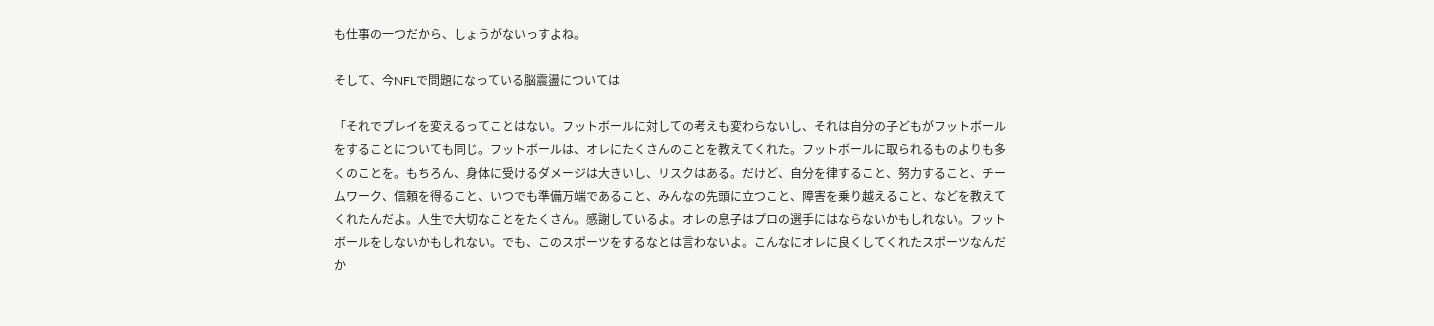も仕事の一つだから、しょうがないっすよね。

そして、今NFLで問題になっている脳震盪については

「それでプレイを変えるってことはない。フットボールに対しての考えも変わらないし、それは自分の子どもがフットボールをすることについても同じ。フットボールは、オレにたくさんのことを教えてくれた。フットボールに取られるものよりも多くのことを。もちろん、身体に受けるダメージは大きいし、リスクはある。だけど、自分を律すること、努力すること、チームワーク、信頼を得ること、いつでも準備万端であること、みんなの先頭に立つこと、障害を乗り越えること、などを教えてくれたんだよ。人生で大切なことをたくさん。感謝しているよ。オレの息子はプロの選手にはならないかもしれない。フットボールをしないかもしれない。でも、このスポーツをするなとは言わないよ。こんなにオレに良くしてくれたスポーツなんだか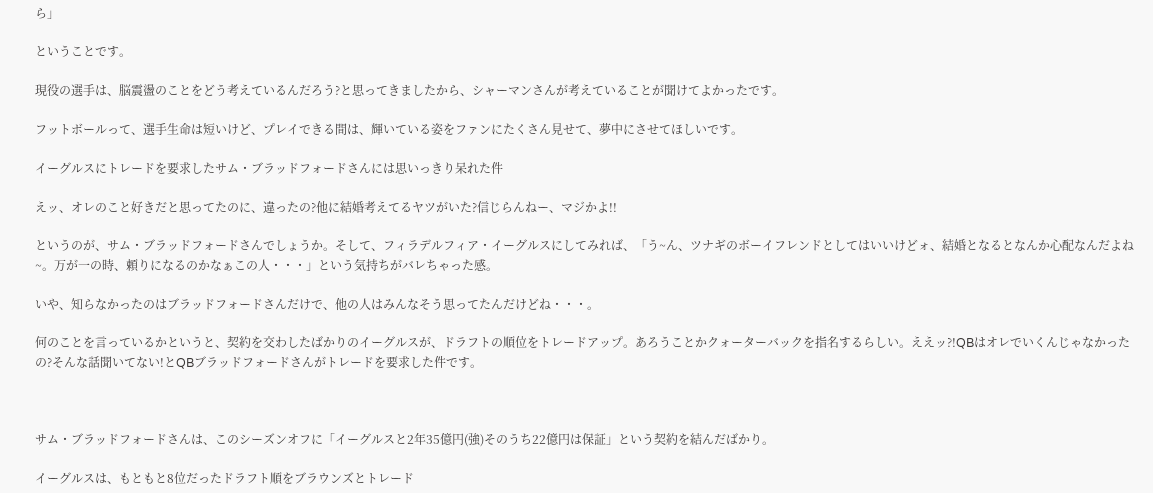ら」

ということです。

現役の選手は、脳震盪のことをどう考えているんだろう?と思ってきましたから、シャーマンさんが考えていることが聞けてよかったです。

フットボールって、選手生命は短いけど、プレイできる間は、輝いている姿をファンにたくさん見せて、夢中にさせてほしいです。

イーグルスにトレードを要求したサム・ブラッドフォードさんには思いっきり呆れた件

えッ、オレのこと好きだと思ってたのに、違ったの?他に結婚考えてるヤツがいた?信じらんねー、マジかよ!!

というのが、サム・ブラッドフォードさんでしょうか。そして、フィラデルフィア・イーグルスにしてみれば、「う~ん、ツナギのボーイフレンドとしてはいいけどォ、結婚となるとなんか心配なんだよね~。万が一の時、頼りになるのかなぁこの人・・・」という気持ちがバレちゃった感。

いや、知らなかったのはブラッドフォードさんだけで、他の人はみんなそう思ってたんだけどね・・・。

何のことを言っているかというと、契約を交わしたばかりのイーグルスが、ドラフトの順位をトレードアップ。あろうことかクォーターバックを指名するらしい。ええッ?!QBはオレでいくんじゃなかったの?そんな話聞いてない!とQBブラッドフォードさんがトレードを要求した件です。



サム・ブラッドフォードさんは、このシーズンオフに「イーグルスと2年35億円(強)そのうち22億円は保証」という契約を結んだばかり。

イーグルスは、もともと8位だったドラフト順をブラウンズとトレード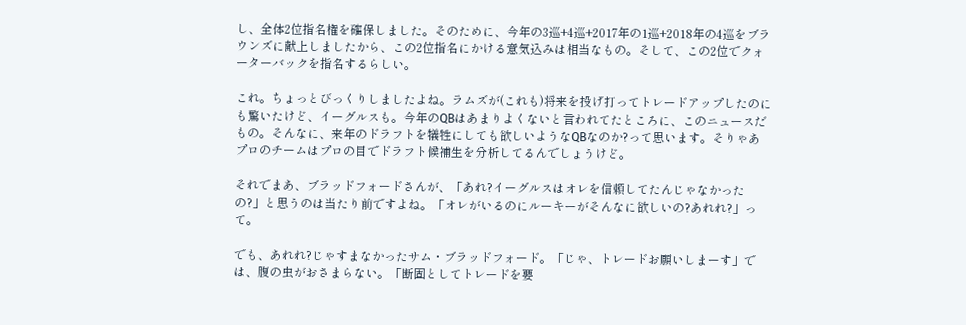し、全体2位指名権を確保しました。そのために、今年の3巡+4巡+2017年の1巡+2018年の4巡をブラウンズに献上しましたから、この2位指名にかける意気込みは相当なもの。そして、この2位でクォーターバックを指名するらしい。

これ。ちょっとびっくりしましたよね。ラムズが(これも)将来を投げ打ってトレードアップしたのにも驚いたけど、イーグルスも。今年のQBはあまりよくないと言われてたところに、このニュースだもの。そんなに、来年のドラフトを犠牲にしても欲しいようなQBなのか?って思います。そりゃあプロのチームはプロの目でドラフト候補生を分析してるんでしょうけど。

それでまあ、ブラッドフォードさんが、「あれ?イーグルスはオレを信頼してたんじゃなかったの?」と思うのは当たり前ですよね。「オレがいるのにルーキーがそんなに欲しいの?あれれ?」って。

でも、あれれ?じゃすまなかったサム・ブラッドフォード。「じゃ、トレードお願いしまーす」では、腹の虫がおさまらない。「断固としてトレードを要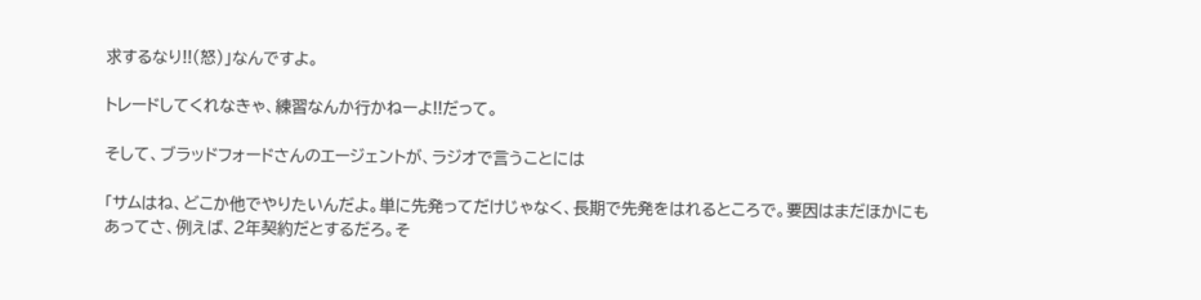求するなり!!(怒)」なんですよ。

トレードしてくれなきゃ、練習なんか行かねーよ!!だって。

そして、ブラッドフォードさんのエージェントが、ラジオで言うことには

「サムはね、どこか他でやりたいんだよ。単に先発ってだけじゃなく、長期で先発をはれるところで。要因はまだほかにもあってさ、例えば、2年契約だとするだろ。そ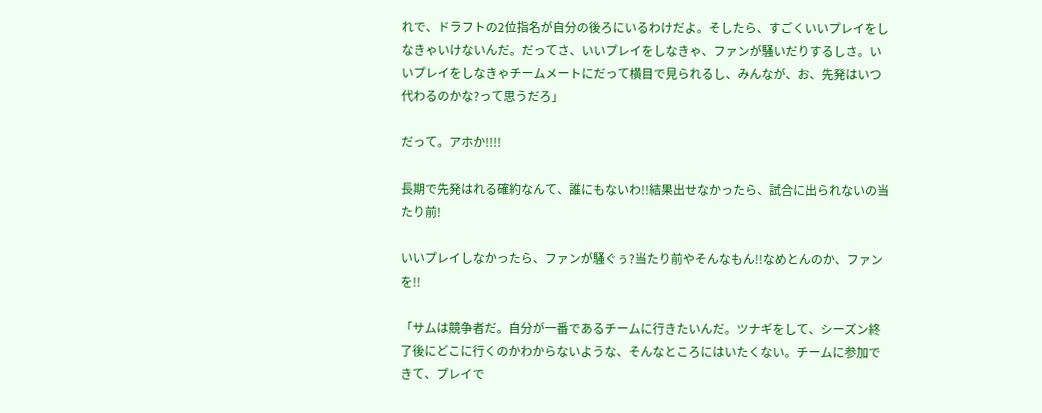れで、ドラフトの2位指名が自分の後ろにいるわけだよ。そしたら、すごくいいプレイをしなきゃいけないんだ。だってさ、いいプレイをしなきゃ、ファンが騒いだりするしさ。いいプレイをしなきゃチームメートにだって横目で見られるし、みんなが、お、先発はいつ代わるのかな?って思うだろ」

だって。アホか!!!!

長期で先発はれる確約なんて、誰にもないわ!!結果出せなかったら、試合に出られないの当たり前!

いいプレイしなかったら、ファンが騒ぐぅ?当たり前やそんなもん!!なめとんのか、ファンを!!

「サムは競争者だ。自分が一番であるチームに行きたいんだ。ツナギをして、シーズン終了後にどこに行くのかわからないような、そんなところにはいたくない。チームに参加できて、プレイで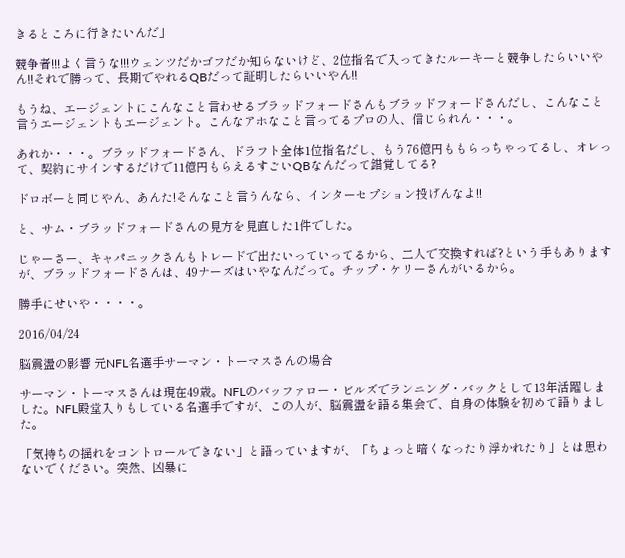きるところに行きたいんだ」

競争者!!!よく言うな!!!ウェンツだかゴフだか知らないけど、2位指名で入ってきたルーキーと競争したらいいやん!!それで勝って、長期でやれるQBだって証明したらいいやん!!

もうね、エージェントにこんなこと言わせるブラッドフォードさんもブラッドフォードさんだし、こんなこと言うエージェントもエージェント。こんなアホなこと言ってるプロの人、信じられん・・・。

あれか・・・。ブラッドフォードさん、ドラフト全体1位指名だし、もう76億円ももらっちゃってるし、オレって、契約にサインするだけで11億円もらえるすごいQBなんだって錯覚してる?

ドロボーと同じやん、あんた!そんなこと言うんなら、インターセプション投げんなよ!!

と、サム・ブラッドフォードさんの見方を見直した1件でした。

じゃーさー、キャパニックさんもトレードで出たいっていってるから、二人で交換すれば?という手もありますが、ブラッドフォードさんは、49ナーズはいやなんだって。チップ・ケリーさんがいるから。

勝手にせいや・・・・。

2016/04/24

脳震盪の影響 元NFL名選手サーマン・トーマスさんの場合

サーマン・トーマスさんは現在49歳。NFLのバッファロー・ビルズでランニング・バックとして13年活躍しました。NFL殿堂入りもしている名選手ですが、この人が、脳震盪を語る集会で、自身の体験を初めて語りました。

「気持ちの揺れをコントロールできない」と語っていますが、「ちょっと暗くなったり浮かれたり」とは思わないでください。突然、凶暴に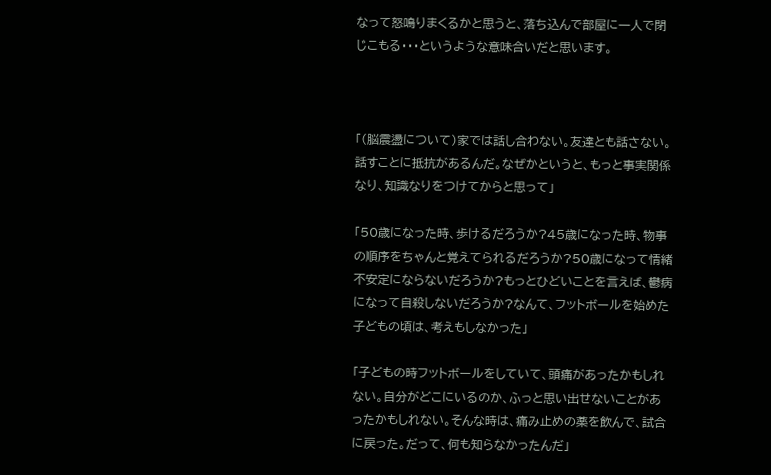なって怒鳴りまくるかと思うと、落ち込んで部屋に一人で閉じこもる・・・というような意味合いだと思います。



「(脳震盪について)家では話し合わない。友達とも話さない。話すことに抵抗があるんだ。なぜかというと、もっと事実関係なり、知識なりをつけてからと思って」

「50歳になった時、歩けるだろうか?45歳になった時、物事の順序をちゃんと覚えてられるだろうか?50歳になって情緒不安定にならないだろうか?もっとひどいことを言えば、鬱病になって自殺しないだろうか?なんて、フットボールを始めた子どもの頃は、考えもしなかった」

「子どもの時フットボールをしていて、頭痛があったかもしれない。自分がどこにいるのか、ふっと思い出せないことがあったかもしれない。そんな時は、痛み止めの薬を飲んで、試合に戻った。だって、何も知らなかったんだ」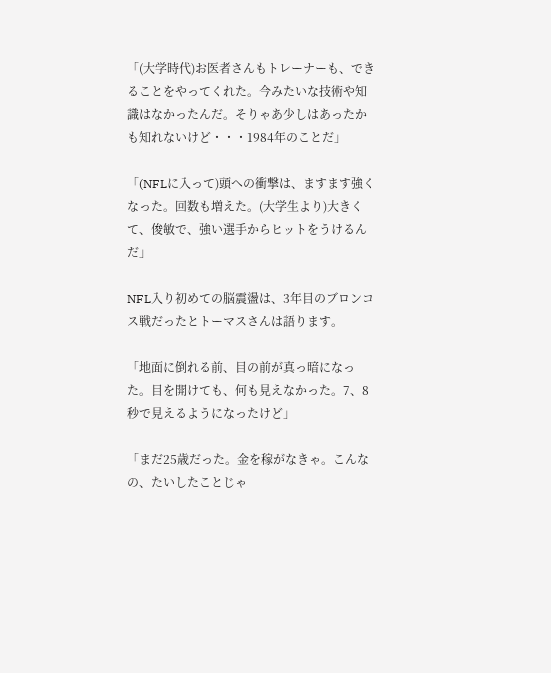「(大学時代)お医者さんもトレーナーも、できることをやってくれた。今みたいな技術や知識はなかったんだ。そりゃあ少しはあったかも知れないけど・・・1984年のことだ」

「(NFLに入って)頭への衝撃は、ますます強くなった。回数も増えた。(大学生より)大きくて、俊敏で、強い選手からヒットをうけるんだ」

NFL入り初めての脳震盪は、3年目のブロンコス戦だったとトーマスさんは語ります。

「地面に倒れる前、目の前が真っ暗になった。目を開けても、何も見えなかった。7、8秒で見えるようになったけど」

「まだ25歳だった。金を稼がなきゃ。こんなの、たいしたことじゃ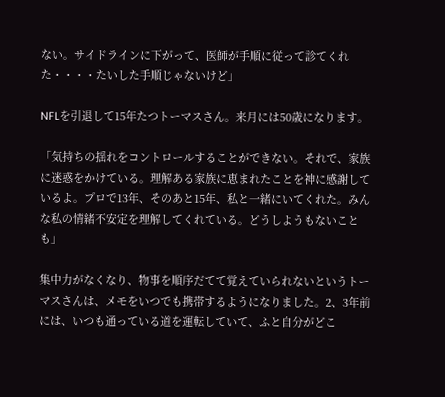ない。サイドラインに下がって、医師が手順に従って診てくれた・・・・たいした手順じゃないけど」

NFLを引退して15年たつトーマスさん。来月には50歳になります。

「気持ちの揺れをコントロールすることができない。それで、家族に迷惑をかけている。理解ある家族に恵まれたことを神に感謝しているよ。プロで13年、そのあと15年、私と一緒にいてくれた。みんな私の情緒不安定を理解してくれている。どうしようもないことも」

集中力がなくなり、物事を順序だてて覚えていられないというトーマスさんは、メモをいつでも携帯するようになりました。2、3年前には、いつも通っている道を運転していて、ふと自分がどこ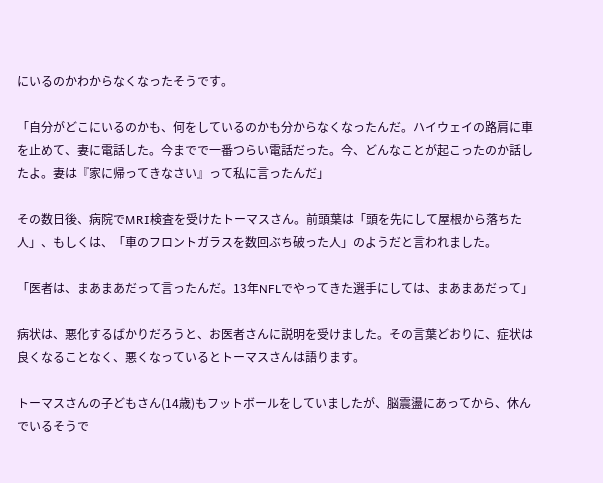にいるのかわからなくなったそうです。

「自分がどこにいるのかも、何をしているのかも分からなくなったんだ。ハイウェイの路肩に車を止めて、妻に電話した。今までで一番つらい電話だった。今、どんなことが起こったのか話したよ。妻は『家に帰ってきなさい』って私に言ったんだ」

その数日後、病院でMRI検査を受けたトーマスさん。前頭葉は「頭を先にして屋根から落ちた人」、もしくは、「車のフロントガラスを数回ぶち破った人」のようだと言われました。

「医者は、まあまあだって言ったんだ。13年NFLでやってきた選手にしては、まあまあだって」

病状は、悪化するばかりだろうと、お医者さんに説明を受けました。その言葉どおりに、症状は良くなることなく、悪くなっているとトーマスさんは語ります。

トーマスさんの子どもさん(14歳)もフットボールをしていましたが、脳震盪にあってから、休んでいるそうで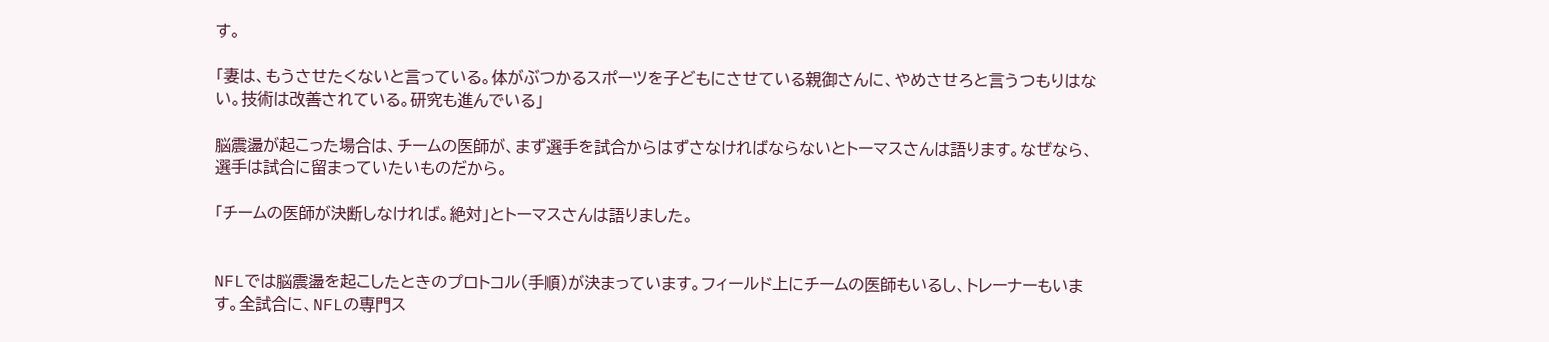す。

「妻は、もうさせたくないと言っている。体がぶつかるスポーツを子どもにさせている親御さんに、やめさせろと言うつもりはない。技術は改善されている。研究も進んでいる」

脳震盪が起こった場合は、チームの医師が、まず選手を試合からはずさなければならないとトーマスさんは語ります。なぜなら、選手は試合に留まっていたいものだから。

「チームの医師が決断しなければ。絶対」とトーマスさんは語りました。


NFLでは脳震盪を起こしたときのプロトコル(手順)が決まっています。フィールド上にチームの医師もいるし、トレーナーもいます。全試合に、NFLの専門ス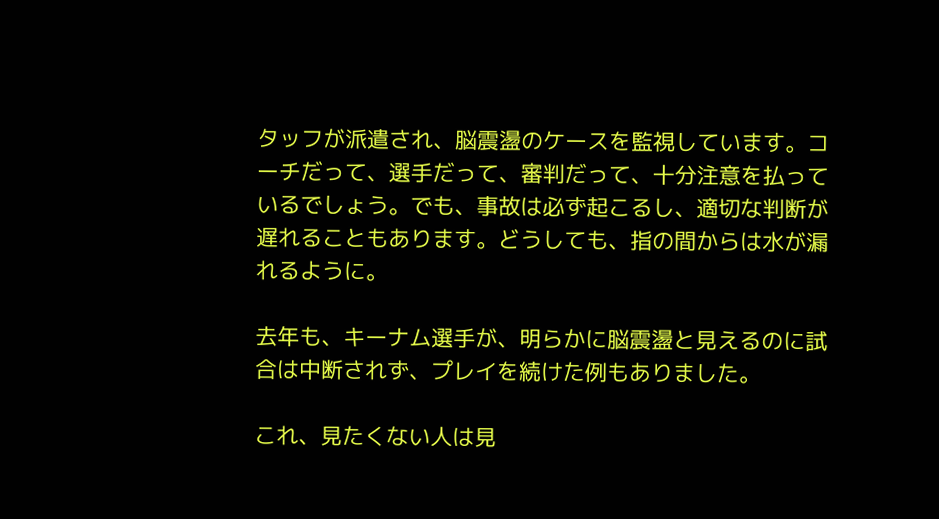タッフが派遣され、脳震盪のケースを監視しています。コーチだって、選手だって、審判だって、十分注意を払っているでしょう。でも、事故は必ず起こるし、適切な判断が遅れることもあります。どうしても、指の間からは水が漏れるように。

去年も、キーナム選手が、明らかに脳震盪と見えるのに試合は中断されず、プレイを続けた例もありました。

これ、見たくない人は見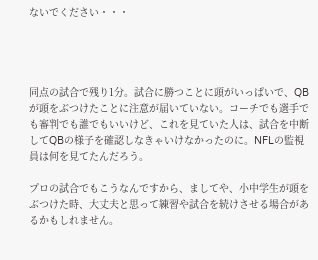ないでください・・・




同点の試合で残り1分。試合に勝つことに頭がいっぱいで、QBが頭をぶつけたことに注意が届いていない。コーチでも選手でも審判でも誰でもいいけど、これを見ていた人は、試合を中断してQBの様子を確認しなきゃいけなかったのに。NFLの監視員は何を見てたんだろう。

プロの試合でもこうなんですから、ましてや、小中学生が頭をぶつけた時、大丈夫と思って練習や試合を続けさせる場合があるかもしれません。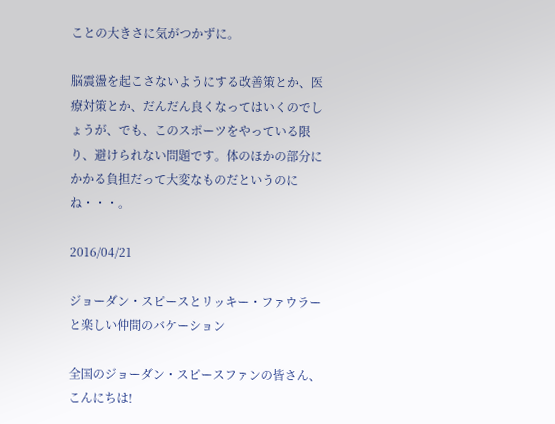ことの大きさに気がつかずに。

脳震盪を起こさないようにする改善策とか、医療対策とか、だんだん良くなってはいくのでしょうが、でも、このスポーツをやっている限り、避けられない問題です。体のほかの部分にかかる負担だって大変なものだというのにね・・・。

2016/04/21

ジョーダン・スピースとリッキー・ファウラーと楽しい仲間のバケーション

全国のジョーダン・スピースファンの皆さん、こんにちは!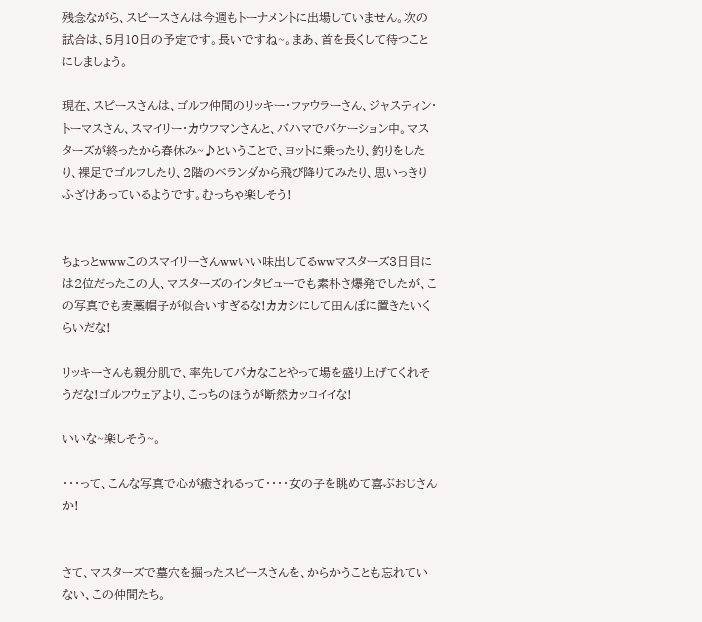残念ながら、スピースさんは今週もトーナメントに出場していません。次の試合は、5月10日の予定です。長いですね~。まあ、首を長くして待つことにしましょう。

現在、スピースさんは、ゴルフ仲間のリッキー・ファウラーさん、ジャスティン・トーマスさん、スマイリー・カウフマンさんと、バハマでバケーション中。マスターズが終ったから春休み~♪ということで、ヨットに乗ったり、釣りをしたり、裸足でゴルフしたり、2階のベランダから飛び降りてみたり、思いっきりふざけあっているようです。むっちゃ楽しそう!


ちょっとwwwこのスマイリーさんwwいい味出してるwwマスターズ3日目には2位だったこの人、マスターズのインタビューでも素朴さ爆発でしたが、この写真でも麦藁帽子が似合いすぎるな!カカシにして田んぼに置きたいくらいだな!

リッキーさんも親分肌で、率先してバカなことやって場を盛り上げてくれそうだな!ゴルフウェアより、こっちのほうが断然カッコイイな!

いいな~楽しそう~。

・・・って、こんな写真で心が癒されるって・・・・女の子を眺めて喜ぶおじさんか!


さて、マスターズで墓穴を掘ったスピースさんを、からかうことも忘れていない、この仲間たち。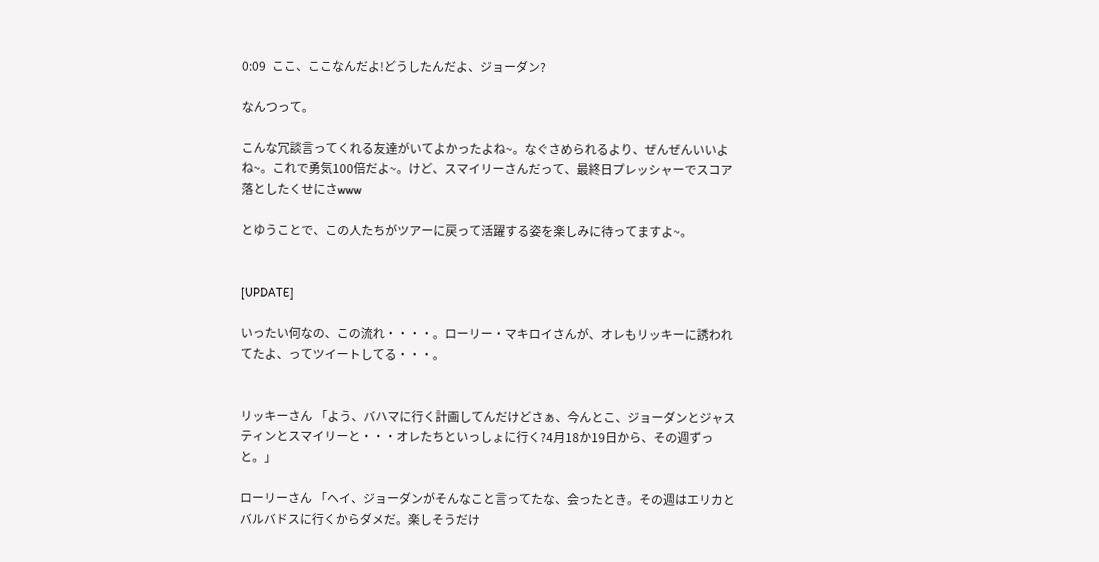0:09  ここ、ここなんだよ!どうしたんだよ、ジョーダン?

なんつって。

こんな冗談言ってくれる友達がいてよかったよね~。なぐさめられるより、ぜんぜんいいよね~。これで勇気100倍だよ~。けど、スマイリーさんだって、最終日プレッシャーでスコア落としたくせにさwww

とゆうことで、この人たちがツアーに戻って活躍する姿を楽しみに待ってますよ~。


[UPDATE]

いったい何なの、この流れ・・・・。ローリー・マキロイさんが、オレもリッキーに誘われてたよ、ってツイートしてる・・・。


リッキーさん 「よう、バハマに行く計画してんだけどさぁ、今んとこ、ジョーダンとジャスティンとスマイリーと・・・オレたちといっしょに行く?4月18か19日から、その週ずっと。」

ローリーさん 「ヘイ、ジョーダンがそんなこと言ってたな、会ったとき。その週はエリカとバルバドスに行くからダメだ。楽しそうだけ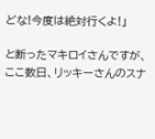どな!今度は絶対行くよ!」

と断ったマキロイさんですが、ここ数日、リッキーさんのスナ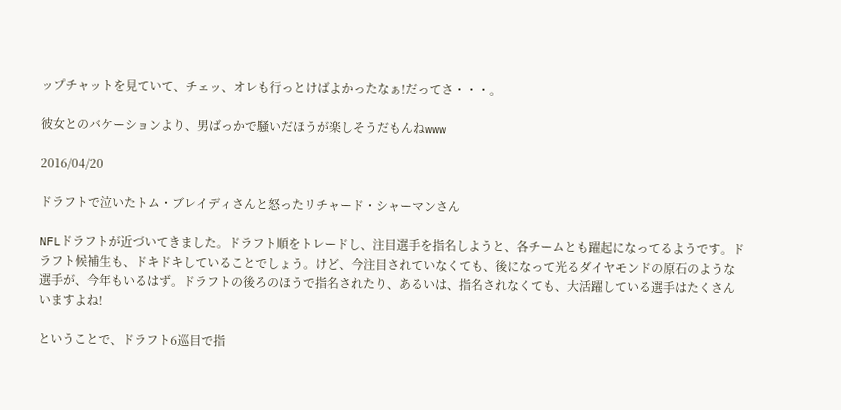ップチャットを見ていて、チェッ、オレも行っとけばよかったなぁ!だってさ・・・。

彼女とのバケーションより、男ばっかで騒いだほうが楽しそうだもんねwww

2016/04/20

ドラフトで泣いたトム・ブレイディさんと怒ったリチャード・シャーマンさん

NFLドラフトが近づいてきました。ドラフト順をトレードし、注目選手を指名しようと、各チームとも躍起になってるようです。ドラフト候補生も、ドキドキしていることでしょう。けど、今注目されていなくても、後になって光るダイヤモンドの原石のような選手が、今年もいるはず。ドラフトの後ろのほうで指名されたり、あるいは、指名されなくても、大活躍している選手はたくさんいますよね!

ということで、ドラフト6巡目で指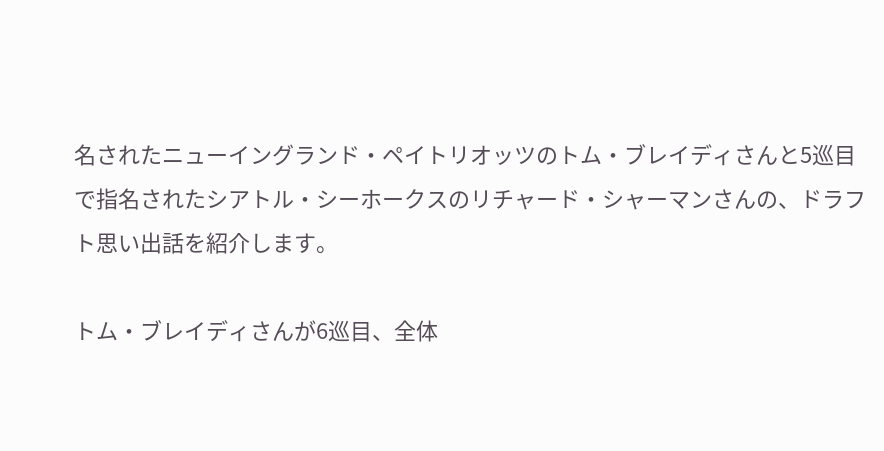名されたニューイングランド・ペイトリオッツのトム・ブレイディさんと5巡目で指名されたシアトル・シーホークスのリチャード・シャーマンさんの、ドラフト思い出話を紹介します。

トム・ブレイディさんが6巡目、全体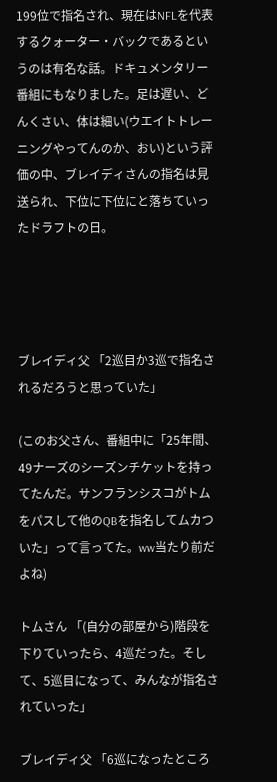199位で指名され、現在はNFLを代表するクォーター・バックであるというのは有名な話。ドキュメンタリー番組にもなりました。足は遅い、どんくさい、体は細い(ウエイトトレーニングやってんのか、おい)という評価の中、ブレイディさんの指名は見送られ、下位に下位にと落ちていったドラフトの日。




ブレイディ父 「2巡目か3巡で指名されるだろうと思っていた」

(このお父さん、番組中に「25年間、49ナーズのシーズンチケットを持ってたんだ。サンフランシスコがトムをパスして他のQBを指名してムカついた」って言ってた。ww当たり前だよね)

トムさん 「(自分の部屋から)階段を下りていったら、4巡だった。そして、5巡目になって、みんなが指名されていった」

ブレイディ父 「6巡になったところ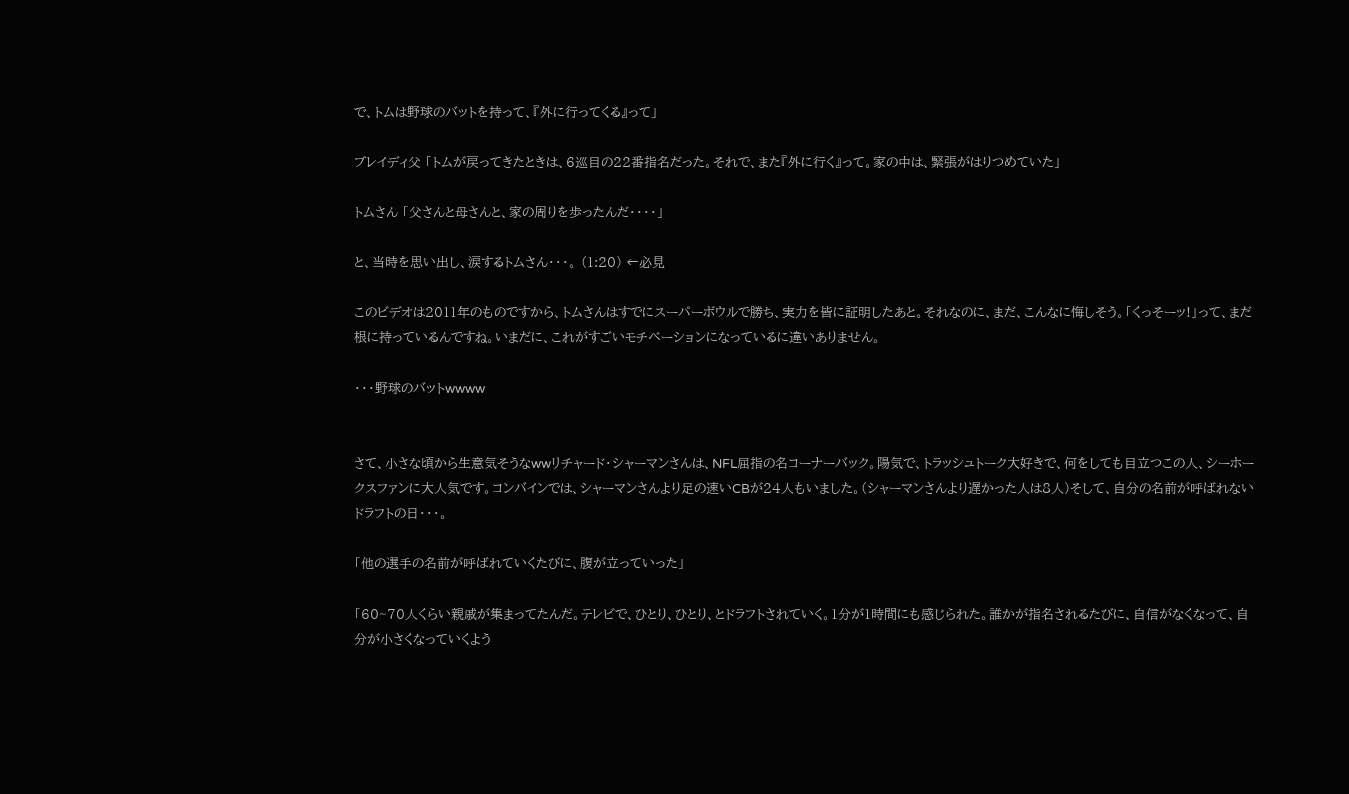で、トムは野球のバットを持って、『外に行ってくる』って」

ブレイディ父 「トムが戻ってきたときは、6巡目の22番指名だった。それで、また『外に行く』って。家の中は、緊張がはりつめていた」

トムさん 「父さんと母さんと、家の周りを歩ったんだ・・・・」

と、当時を思い出し、涙するトムさん・・・。 (1:20) ←必見

このビデオは2011年のものですから、トムさんはすでにスーパーボウルで勝ち、実力を皆に証明したあと。それなのに、まだ、こんなに悔しそう。「くっそーッ!」って、まだ根に持っているんですね。いまだに、これがすごいモチベーションになっているに違いありません。

・・・野球のバットwwww


さて、小さな頃から生意気そうなwwリチャード・シャーマンさんは、NFL屈指の名コーナーバック。陽気で、トラッシュトーク大好きで、何をしても目立つこの人、シーホークスファンに大人気です。コンバインでは、シャーマンさんより足の速いCBが24人もいました。(シャーマンさんより遅かった人は8人)そして、自分の名前が呼ばれないドラフトの日・・・。

「他の選手の名前が呼ばれていくたびに、腹が立っていった」

「60~70人くらい親戚が集まってたんだ。テレビで、ひとり、ひとり、とドラフトされていく。1分が1時間にも感じられた。誰かが指名されるたびに、自信がなくなって、自分が小さくなっていくよう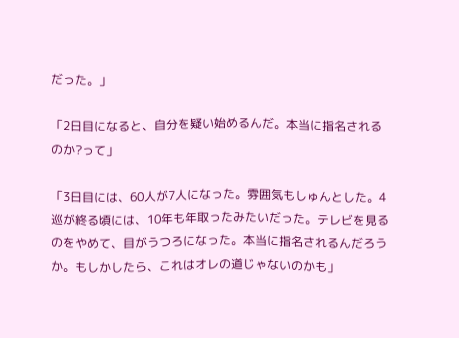だった。」

「2日目になると、自分を疑い始めるんだ。本当に指名されるのか?って」

「3日目には、60人が7人になった。雰囲気もしゅんとした。4巡が終る頃には、10年も年取ったみたいだった。テレビを見るのをやめて、目がうつろになった。本当に指名されるんだろうか。もしかしたら、これはオレの道じゃないのかも」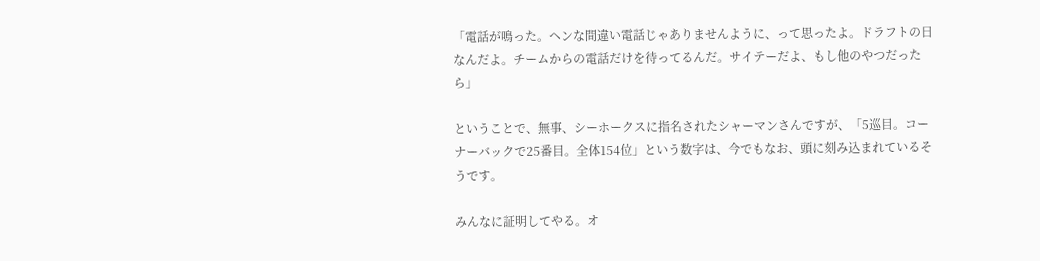「電話が鳴った。ヘンな間違い電話じゃありませんように、って思ったよ。ドラフトの日なんだよ。チームからの電話だけを待ってるんだ。サイテーだよ、もし他のやつだったら」

ということで、無事、シーホークスに指名されたシャーマンさんですが、「5巡目。コーナーバックで25番目。全体154位」という数字は、今でもなお、頭に刻み込まれているそうです。

みんなに証明してやる。オ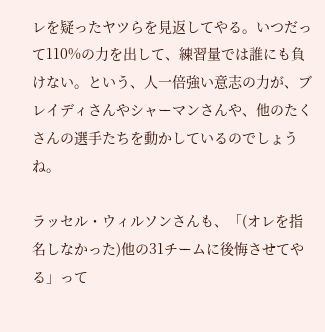レを疑ったヤツらを見返してやる。いつだって110%の力を出して、練習量では誰にも負けない。という、人一倍強い意志の力が、ブレイディさんやシャーマンさんや、他のたくさんの選手たちを動かしているのでしょうね。

ラッセル・ウィルソンさんも、「(オレを指名しなかった)他の31チームに後悔させてやる」って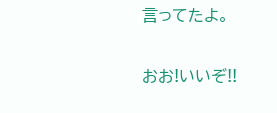言ってたよ。

おお!いいぞ!!